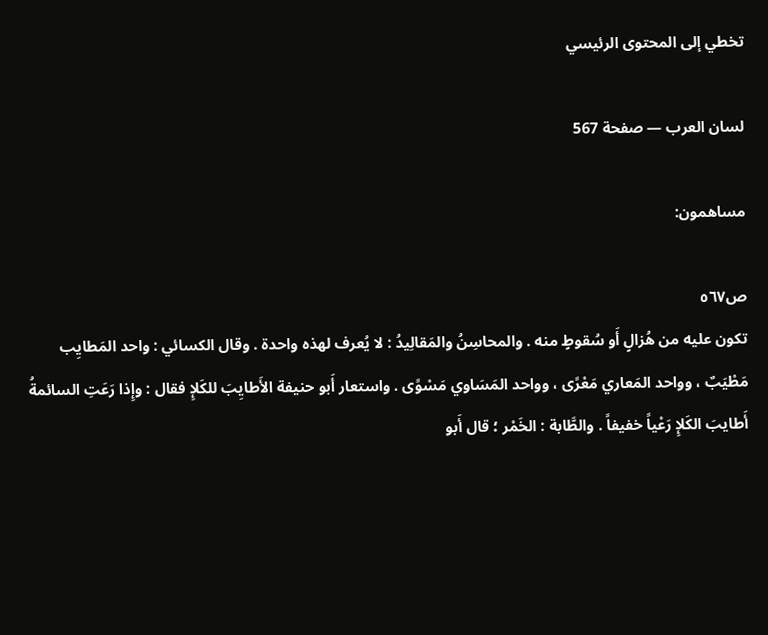تخطي إلى المحتوى الرئيسي

لسان العرب — صفحة 567

مساهمون:

ص٥٦٧
تكون عليه من هُزالٍ أَو سُقوطٍ منه . والمحاسِنُ والمَقالِيدُ : لا يُعرف لهذه واحدة . وقال الكسائي : واحد المَطايِب مَطْيَبٌ ، وواحد المَعاري مَعْرًى ، وواحد المَسَاوي مَسْوًى . واستعار أَبو حنيفة الأَطايِبَ للكَلإِ فقال : وإِذا رَعَتِ السائمةُ أَطايبَ الكَلإِ رَعْياً خفيفاً . والطَّابة : الخَمْر ؛ قال أَبو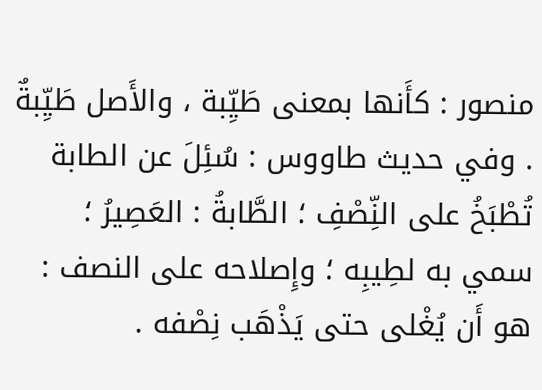منصور : كأَنها بمعنى طَيِّبة ، والأَصل طَيِّبةٌ . وفي حديث طاووس : سُئِلَ عن الطابة تُطْبَخُ على النِّصْفِ ؛ الطَّابةُ : العَصِيرُ ؛ سمي به لطِيبِه ؛ وإِصلاحه على النصف : هو أَن يُغْلى حتى يَذْهَب نِصْفه .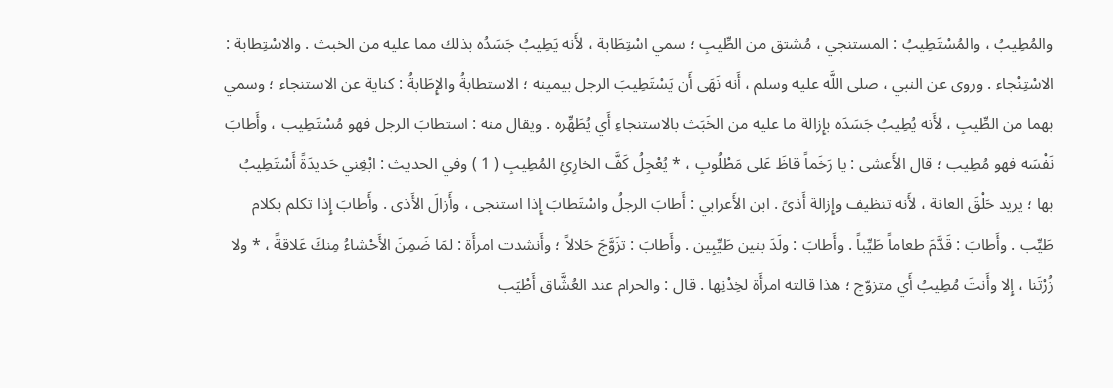والمُطِيبُ ، والمُسْتَطِيبُ : المستنجي ، مُشتق من الطِّيبِ ؛ سمي اسْتِطَابة ، لأَنه يَطِيبُ جَسَدُه بذلك مما عليه من الخبث . والاسْتِطابة : الاسْتِنْجاء . وروى عن النبي ، صلى اللَّه عليه وسلم ، أَنه نَهَى أَن يَسْتَطِيبَ الرجل بيمينه ؛ الاستطابةُ والإِطَابةُ : كناية عن الاستنجاء ؛ وسمي بهما من الطِّيبِ ، لأَنه يُطِيبُ جَسَدَه بإِزالة ما عليه من الخَبَث بالاستنجاءِ أَي يُطَهِّره . ويقال منه : استطابَ الرجل فهو مُسْتَطِيب ، وأَطابَ نَفْسَه فهو مُطِيب ؛ قال الأَعشى : يا رَخَماً قاظَ عَلى مَطْلُوبِ ، * يُعْجِلُ كَفَّ الخارِئِ المُطِيبِ ( 1 ) وفي الحديث : ابْغِني حَديدَةً أَسْتَطِيبُ بها ؛ يريد حَلْقَ العانة ، لأَنه تنظيف وإِزالة أَذىً . ابن الأَعرابي : أَطابَ الرجلُ واسْتَطابَ إِذا استنجى ، وأَزالَ الأَذى . وأَطابَ إِذا تكلم بكلام طَيِّب . وأَطابَ : قَدَّمَ طعاماً طَيِّباً . وأَطابَ : ولَدَ بنين طَيِّبِين . وأَطابَ : تزَوَّجَ حَلالاً ؛ وأَنشدت امرأَة : لمَا ضَمِنَ الأَحْشاءُ مِنكَ عَلاقةً ، * ولا زُرْتَنا ، إِلا وأَنتَ مُطِيبُ أَي متزوّج ؛ هذا قالته امرأَة لخِدْنِها . قال : والحرام عند العُشَّاق أَطْيَب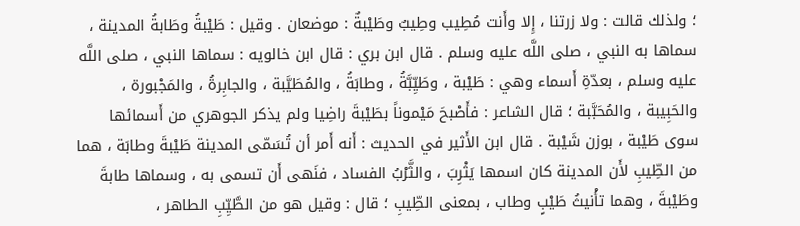؛ ولذلك قالت : ولا زرتنا ، إِلا وأَنت مُطِيب وطِيبٌ وطَيْبةٌ : موضعان . وقيل : طَيْبةُ وطَابةُ المدينة ، سماها به النبي ، صلى اللَّه عليه وسلم . قال ابن بري : قال ابن خالويه : سماها النبي ، صلى اللَّه عليه وسلم ، بعدّةِ أَسماء وهي : طَيْبة ، وطَيِّبَّةُ ، وطابَةُ ، والمُطَيَّبة ، والجابِرةُ ، والمَجْبورة ، والحَبِيبة ، والمُحَبَّبة ؛ قال الشاعر : فأَصْبحَ مَيْموناً بطَيْبةَ راضِيا ولم يذكر الجوهري من أَسمائها سوى طَيْبة ، بوزن شَيْبة . قال ابن الأَثير في الحديث : أَنه أَمر أن تُسَمّى المدينة طَيْبةَ وطابَة ، هما من الطِّيبِ لأَن المدينة كان اسمها يَثْرِبَ ، والثَّرْبُ الفساد ، فنَهى أَن تسمى به ، وسماها طابةَ وطَيْبةَ ، وهما تأْنيثُ طَيْبٍ وطاب ، بمعنى الطِّيبِ ؛ قال : وقيل هو من الطَّيِّبِ الطاهر ،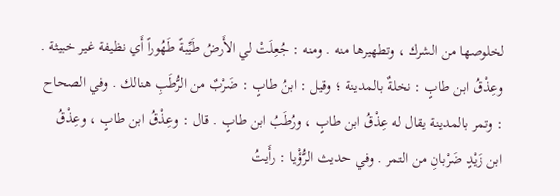لخلوصها من الشرك ، وتطهيرها منه . ومنه : جُعِلَتْ لي الأَرضُ طَيِّبةً طَهُوراً أَي نظيفة غير خبيثة . وعِذْقُ ابن طابٍ : نخلةٌ بالمدينة ؛ وقيل : ابنُ طابٍ : ضَرْبٌ من الرُّطَبِ هنالك . وفي الصحاح : وتمر بالمدينة يقال له عِذْقُ ابن طابٍ ، ورُطَبُ ابن طابٍ . قال : وعِذْقُ ابن طابٍ ، وعِذْقُ ابن زَيْدٍ ضَرْبانِ من التمر . وفي حديث الرُّؤْيا : رأَيتُ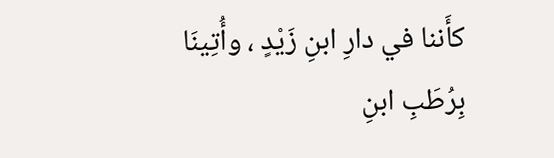كأَننا في دارِ ابنِ زَيْدٍ ، وأُتِينَا بِرُطَبِ ابنِ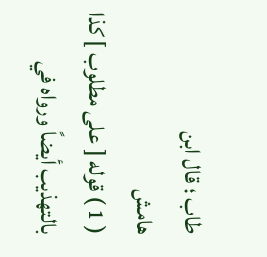طاب ؛ قال ابن
هامش
( 1 ) قوله [ على مطلوب ] كذا بالتهذيب أيضاً ورواه في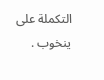التكملة على ينخوب .